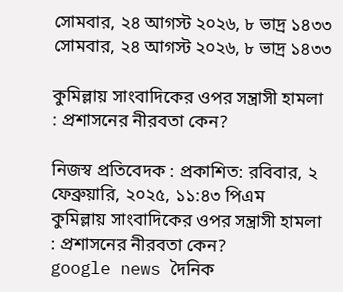সোমবার, ২৪ আগস্ট ২০২৬, ৮ ভাদ্র ১৪৩৩
সোমবার, ২৪ আগস্ট ২০২৬, ৮ ভাদ্র ১৪৩৩

কুমিল্লায় সাংবাদিকের ওপর সন্ত্রাসী হামলা : প্রশাসনের নীরবতা কেন?

নিজস্ব প্রতিবেদক : প্রকাশিত: রবিবার, ২ ফেব্রুয়ারি, ২০২৫, ১১:৪৩ পিএম
কুমিল্লায় সাংবাদিকের ওপর সন্ত্রাসী হামলা : প্রশাসনের নীরবতা কেন?
google news দৈনিক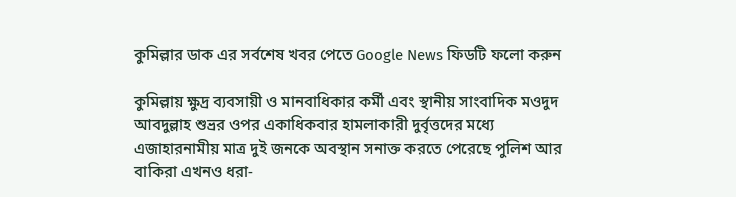কুমিল্লার ডাক এর সর্বশেষ খবর পেতে Google News ফিডটি ফলো করুন

কুমিল্লায় ক্ষুদ্র ব্যবসায়ী ও মানবাধিকার কর্মী এবং স্থানীয় সাংবাদিক মওদুদ আবদুল্লাহ শুভ্রর ওপর একাধিকবার হামলাকারী দুর্বৃত্তদের মধ্যে এজাহারনামীয় মাত্র দুই জনকে অবস্থান সনাক্ত করতে পেরেছে পুলিশ আর বাকিরা এখনও ধরা-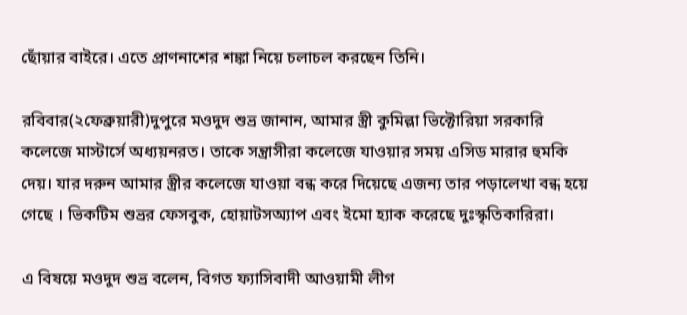ছোঁয়ার বাইরে। এতে প্রাণনাশের শঙ্কা নিয়ে চলাচল করছেন তিনি।

রবিবার(২ফেব্রুয়ারী)দুপুরে মওদুদ শুভ্র জানান, আমার স্ত্রী কুমিল্লা ভিক্টোরিয়া সরকারি কলেজে মাস্টার্সে অধ্যয়নরত। তাকে সন্ত্রাসীরা কলেজে যাওয়ার সময় এসিড মারার হুমকি দেয়। যার দরুন আমার স্ত্রীর কলেজে যাওয়া বন্ধ করে দিয়েছে এজন্য তার পড়ালেখা বন্ধ হয়ে গেছে । ভিকটিম শুভ্রর ফেসবুক, হোয়াটসঅ্যাপ এবং ইমো হ্যাক করেছে দুঃস্কৃতিকারিরা।

এ বিষয়ে মওদুদ শুভ্র বলেন, বিগত ফ্যাসিবাদী আওয়ামী লীগ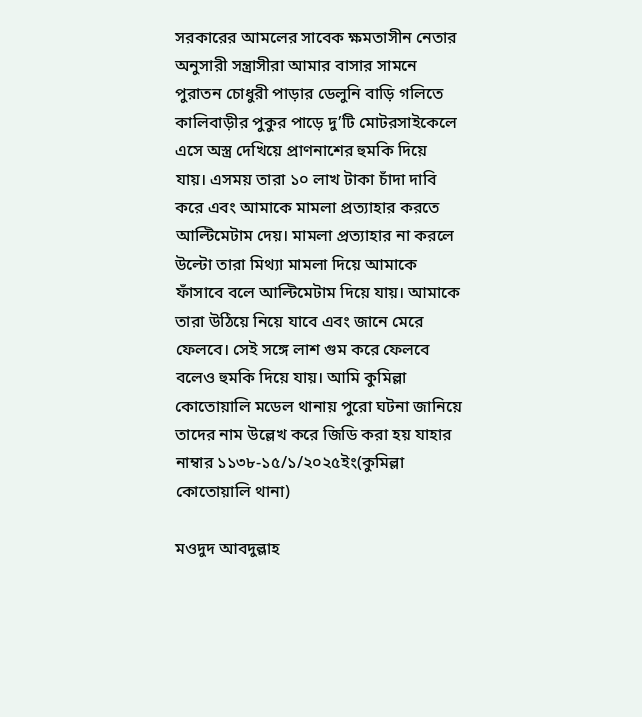সরকারের আমলের সাবেক ক্ষমতাসীন নেতার অনুসারী সন্ত্রাসীরা আমার বাসার সামনে পুরাতন চোধুরী পাড়ার ডেলুনি বাড়ি গলিতে কালিবাড়ীর পুকুর পাড়ে দু’টি মোটরসাইকেলে এসে অস্ত্র দেখিয়ে প্রাণনাশের হুমকি দিয়ে যায়। এসময় তারা ১০ লাখ টাকা চাঁদা দাবি করে এবং আমাকে মামলা প্রত্যাহার করতে আল্টিমেটাম দেয়। মামলা প্রত্যাহার না করলে উল্টো তারা মিথ্যা মামলা দিয়ে আমাকে ফাঁসাবে বলে আল্টিমেটাম দিয়ে যায়। আমাকে তারা উঠিয়ে নিয়ে যাবে এবং জানে মেরে ফেলবে। সেই সঙ্গে লাশ গুম করে ফেলবে বলেও হুমকি দিয়ে যায়। আমি কুমিল্লা কোতোয়ালি মডেল থানায় পুরো ঘটনা জানিয়ে তাদের নাম উল্লেখ করে জিডি করা হয় যাহার নাম্বার ১১৩৮-১৫/১/২০২৫ইং(কুমিল্লা কোতোয়ালি থানা)

মওদুদ আবদুল্লাহ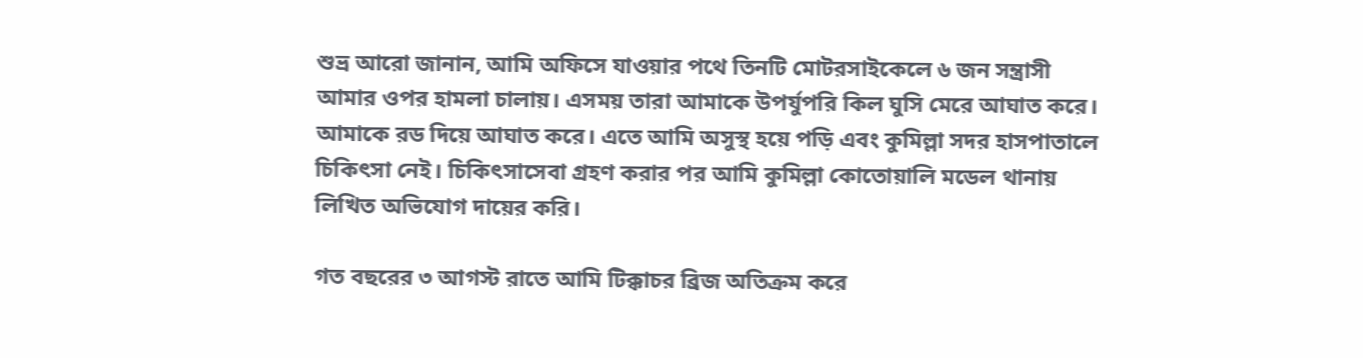শুভ্র আরো জানান, আমি অফিসে যাওয়ার পথে তিনটি মোটরসাইকেলে ৬ জন সন্ত্রাসী আমার ওপর হামলা চালায়। এসময় তারা আমাকে উপর্যুপরি কিল ঘুসি মেরে আঘাত করে। আমাকে রড দিয়ে আঘাত করে। এতে আমি অসুস্থ হয়ে পড়ি এবং কুমিল্লা সদর হাসপাতালে চিকিৎসা নেই। চিকিৎসাসেবা গ্রহণ করার পর আমি কুমিল্লা কোতোয়ালি মডেল থানায় লিখিত অভিযোগ দায়ের করি।

গত বছরের ৩ আগস্ট রাতে আমি টিক্কাচর ব্রিজ অতিক্রম করে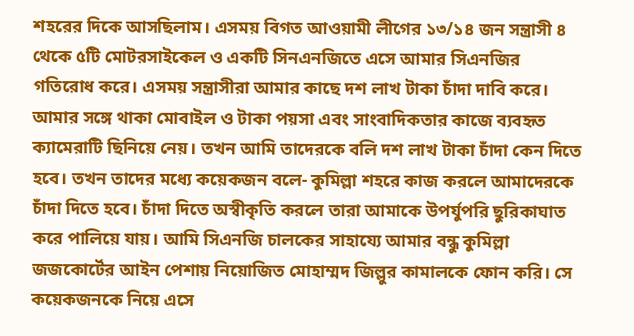শহরের দিকে আসছিলাম। এসময় বিগত আওয়ামী লীগের ১৩/১৪ জন সন্ত্রাসী ৪ থেকে ৫টি মোটরসাইকেল ও একটি সিনএনজিতে এসে আমার সিএনজির গতিরোধ করে। এসময় সন্ত্রাসীরা আমার কাছে দশ লাখ টাকা চাঁদা দাবি করে। আমার সঙ্গে থাকা মোবাইল ও টাকা পয়সা এবং সাংবাদিকতার কাজে ব্যবহৃত ক্যামেরাটি ছিনিয়ে নেয়। তখন আমি তাদেরকে বলি দশ লাখ টাকা চাঁদা কেন দিতে হবে। তখন তাদের মধ্যে কয়েকজন বলে- কুমিল্লা শহরে কাজ করলে আমাদেরকে চাঁদা দিতে হবে। চাঁদা দিতে অস্বীকৃতি করলে তারা আমাকে উপর্যুপরি ছুরিকাঘাত করে পালিয়ে যায়। আমি সিএনজি চালকের সাহায্যে আমার বন্ধু কুমিল্লা জজকোর্টের আইন পেশায় নিয়োজিত মোহাম্মদ জিল্লুর কামালকে ফোন করি। সে কয়েকজনকে নিয়ে এসে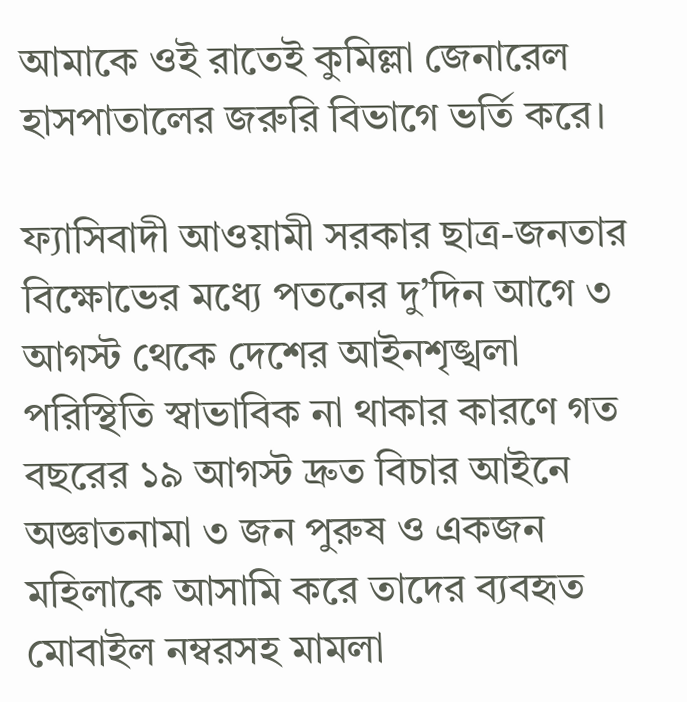আমাকে ওই রাতেই কুমিল্লা জেনারেল হাসপাতালের জরুরি বিভাগে ভর্তি করে।

ফ্যাসিবাদী আওয়ামী সরকার ছাত্র-জনতার বিক্ষোভের মধ্যে পতনের দু’দিন আগে ৩ আগস্ট থেকে দেশের আইনশৃঙ্খলা পরিস্থিতি স্বাভাবিক না থাকার কারণে গত বছরের ১৯ আগস্ট দ্রুত বিচার আইনে অজ্ঞাতনামা ৩ জন পুরুষ ও একজন মহিলাকে আসামি করে তাদের ব্যবহৃত মোবাইল নম্বরসহ মামলা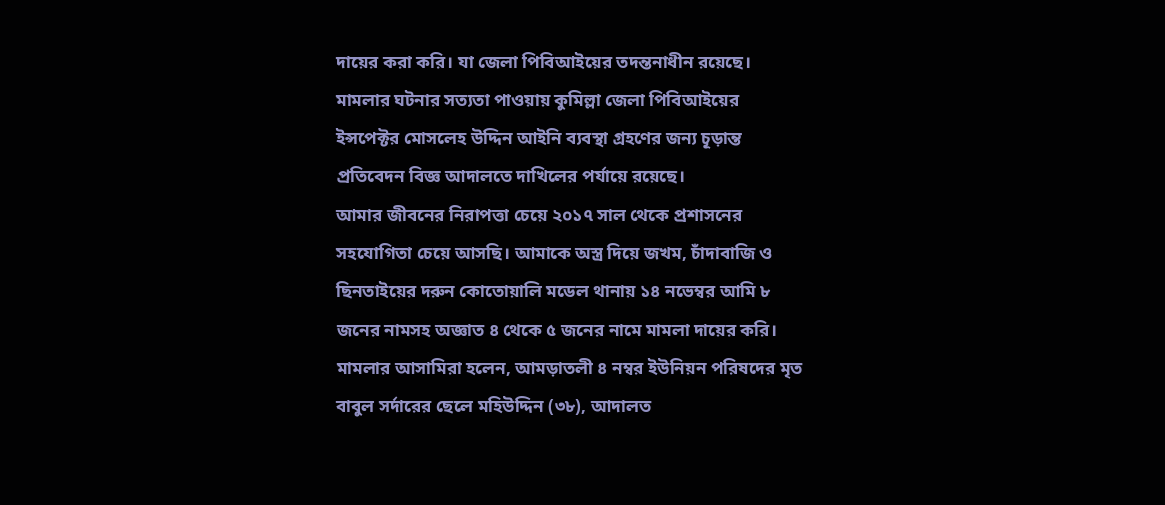দায়ের করা করি। যা জেলা পিবিআইয়ের তদন্তনাধীন রয়েছে। মামলার ঘটনার সত্যতা পাওয়ায় কুমিল্লা জেলা পিবিআইয়ের ইন্সপেক্টর মোসলেহ উদ্দিন আইনি ব্যবস্থা গ্রহণের জন্য চূড়ান্ত প্রতিবেদন বিজ্ঞ আদালতে দাখিলের পর্যায়ে রয়েছে।
আমার জীবনের নিরাপত্তা চেয়ে ২০১৭ সাল থেকে প্রশাসনের সহযোগিতা চেয়ে আসছি। আমাকে অস্ত্র দিয়ে জখম, চাঁদাবাজি ও ছিনতাইয়ের দরুন কোতোয়ালি মডেল থানায় ১৪ নভেম্বর আমি ৮ জনের নামসহ অজ্ঞাত ৪ থেকে ৫ জনের নামে মামলা দায়ের করি। মামলার আসামিরা হলেন, আমড়াতলী ৪ নম্বর ইউনিয়ন পরিষদের মৃত বাবুল সর্দারের ছেলে মহিউদ্দিন (৩৮), আদালত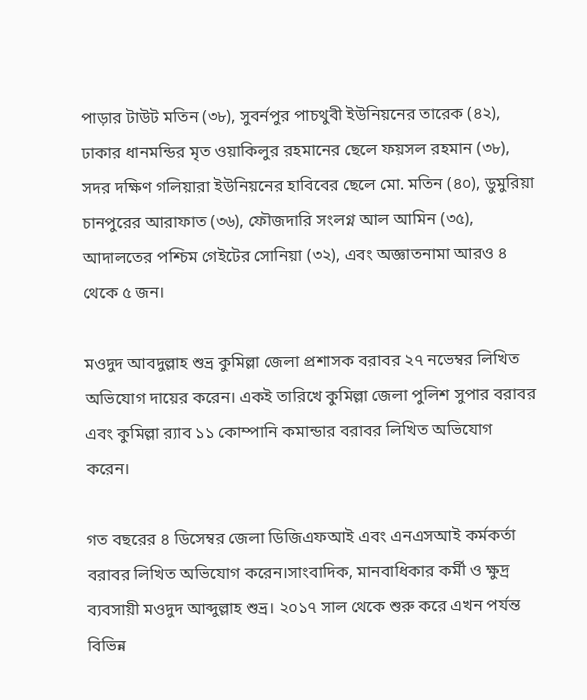পাড়ার টাউট মতিন (৩৮), সুবর্নপুর পাচথুবী ইউনিয়নের তারেক (৪২), ঢাকার ধানমন্ডির মৃত ওয়াকিলুর রহমানের ছেলে ফয়সল রহমান (৩৮), সদর দক্ষিণ গলিয়ারা ইউনিয়নের হাবিবের ছেলে মো. মতিন (৪০), ডুমুরিয়া চানপুরের আরাফাত (৩৬), ফৌজদারি সংলগ্ন আল আমিন (৩৫), আদালতের পশ্চিম গেইটের সোনিয়া (৩২), এবং অজ্ঞাতনামা আরও ৪ থেকে ৫ জন।

মওদুদ আবদুল্লাহ শুভ্র কুমিল্লা জেলা প্রশাসক বরাবর ২৭ নভেম্বর লিখিত অভিযোগ দায়ের করেন। একই তারিখে কুমিল্লা জেলা পুলিশ সুপার বরাবর এবং কুমিল্লা র‍্যাব ১১ কোম্পানি কমান্ডার বরাবর লিখিত অভিযোগ করেন।

গত বছরের ৪ ডিসেম্বর জেলা ডিজিএফআই এবং এনএসআই কর্মকর্তা বরাবর লিখিত অভিযোগ করেন।সাংবাদিক, মানবাধিকার কর্মী ও ক্ষুদ্র ব্যবসায়ী মওদুদ আব্দুল্লাহ শুভ্র। ২০১৭ সাল থেকে শুরু করে এখন পর্যন্ত বিভিন্ন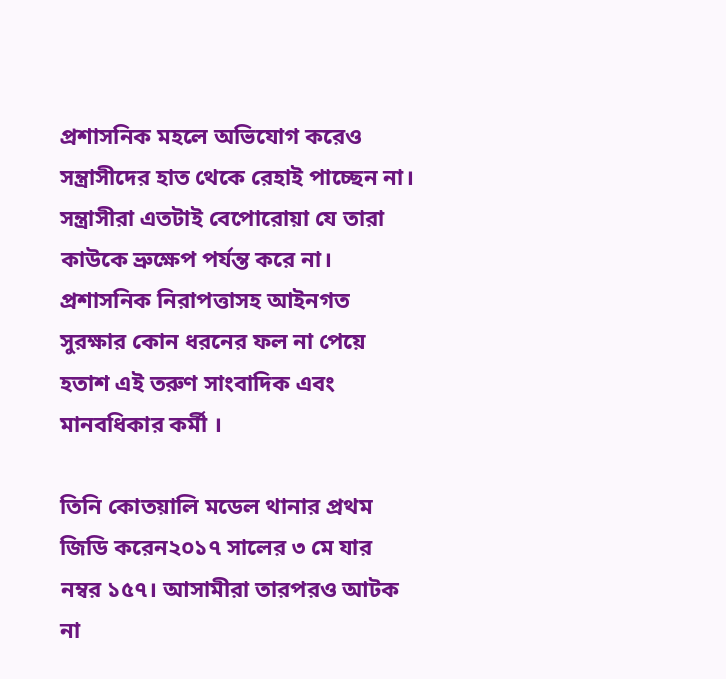প্রশাসনিক মহলে অভিযোগ করেও সন্ত্রাসীদের হাত থেকে রেহাই পাচ্ছেন না। সন্ত্রাসীরা এতটাই বেপোরোয়া যে তারা কাউকে ভ্রুক্ষেপ পর্যন্ত করে না। প্রশাসনিক নিরাপত্তাসহ আইনগত সুরক্ষার কোন ধরনের ফল না পেয়ে হতাশ এই তরুণ সাংবাদিক এবং মানবধিকার কর্মী ।

তিনি কোতয়ালি মডেল থানার প্রথম জিডি করেন২০১৭ সালের ৩ মে যার নম্বর ১৫৭। আসামীরা তারপরও আটক না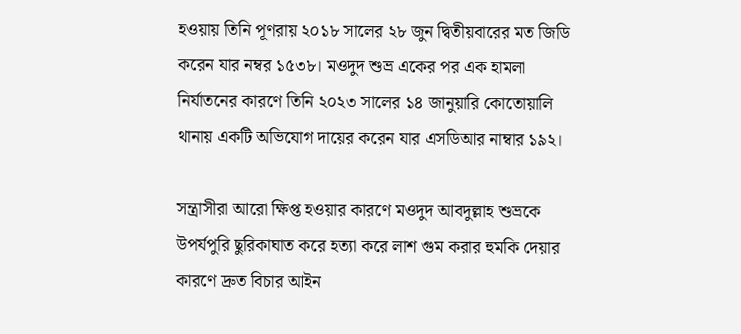হওয়ায় তিনি পূণরায় ২০১৮ সালের ২৮ জুন দ্বিতীয়বারের মত জিডি করেন যার নম্বর ১৫৩৮। মওদুদ শুভ্র একের পর এক হামলা নির্যাতনের কারণে তিনি ২০২৩ সালের ১৪ জানুয়ারি কোতোয়ালি থানায় একটি অভিযোগ দায়ের করেন যার এসডিআর নাম্বার ১৯২।

সন্ত্রাসীরা আরো ক্ষিপ্ত হওয়ার কারণে মওদুদ আবদুল্লাহ শুভ্রকে উপর্যপুরি ছুরিকাঘাত করে হত্যা করে লাশ গুম করার হুমকি দেয়ার কারণে দ্রুত বিচার আইন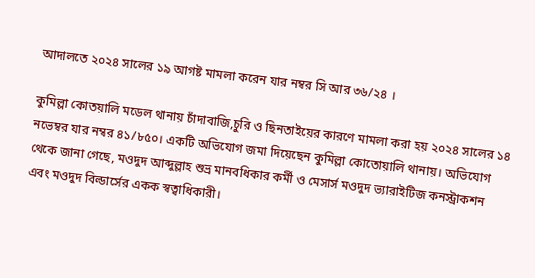আদালতে ২০২৪ সালের ১৯ আগষ্ট মামলা করেন যার নম্বর সি আর ৩৬/২৪ ।

কুমিল্লা কোতয়ালি মডেল থানায় চাঁদাবাজি,চুরি ও ছিনতাইয়ের কারণে মামলা করা হয় ২০২৪ সালের ১৪ নভেম্বর যার নম্বর ৪১/৮৫০। একটি অভিযোগ জমা দিয়েছেন কুমিল্লা কোতোয়ালি থানায়। অভিযোগ থেকে জানা গেছে, মওদুদ আব্দুল্লাহ শুভ্র মানবধিকার কর্মী ও মেসার্স মওদুদ ভ্যারাইটিজ কনস্ট্রাকশন এবং মওদুদ বিল্ডার্সের একক স্বত্বাধিকারী।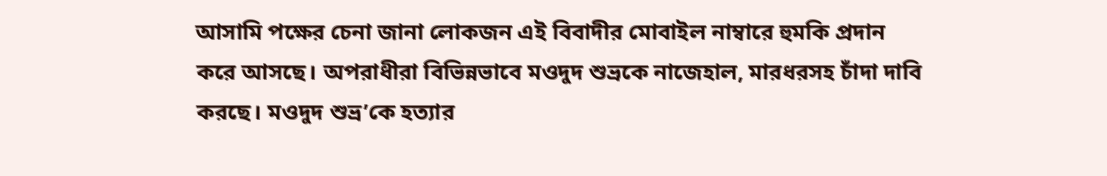আসামি পক্ষের চেনা জানা লোকজন এই বিবাদীর মোবাইল নাম্বারে হুমকি প্রদান করে আসছে। অপরাধীরা বিভিন্নভাবে মওদুদ শুভ্রকে নাজেহাল, মারধরসহ চাঁদা দাবি করছে। মওদুদ শুভ্র’কে হত্যার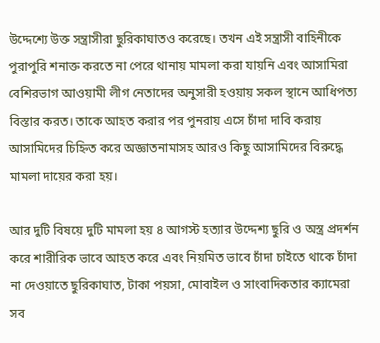উদ্দেশ্যে উক্ত সন্ত্রাসীরা ছুরিকাঘাতও করেছে। তখন এই সন্ত্রাসী বাহিনীকে পুরাপুরি শনাক্ত করতে না পেরে থানায় মামলা করা যায়নি এবং আসামিরা বেশিরভাগ আওয়ামী লীগ নেতাদের অনুসারী হওয়ায় সকল স্থানে আধিপত্য বিস্তার করত। তাকে আহত করার পর পুনরায় এসে চাঁদা দাবি করায় আসামিদের চিহ্নিত করে অজ্ঞাতনামাসহ আরও কিছু আসামিদের বিরুদ্ধে মামলা দায়ের করা হয়।

আর দুটি বিষয়ে দুটি মামলা হয় ৪ আগস্ট হত্যার উদ্দেশ্য ছুরি ও অস্ত্র প্রদর্শন করে শারীরিক ভাবে আহত করে এবং নিয়মিত ভাবে চাঁদা চাইতে থাকে চাঁদা না দেওয়াতে ছুরিকাঘাত, টাকা পয়সা, মোবাইল ও সাংবাদিকতার ক্যামেরা সব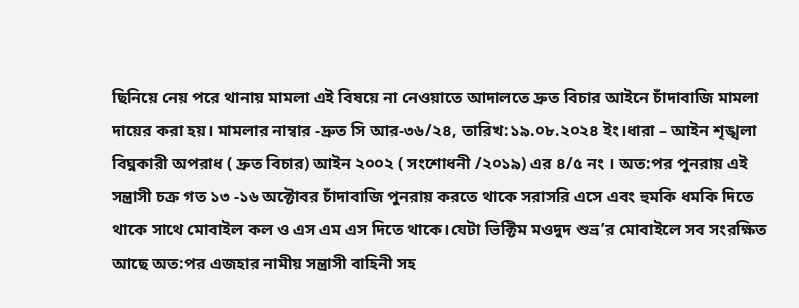ছিনিয়ে নেয় পরে থানায় মামলা এই বিষয়ে না নেওয়াতে আদালতে দ্রুত বিচার আইনে চাঁদাবাজি মামলা দায়ের করা হয়। মামলার নাম্বার -দ্রুত সি আর-৩৬/২৪, তারিখ:১৯.০৮.২০২৪ ইং।ধারা – আইন শৃঙ্খলা বিঘ্নকারী অপরাধ ( দ্রুত বিচার) আইন ২০০২ ( সংশোধনী /২০১৯) এর ৪/৫ নং । অত:পর পুনরায় এই সন্ত্রাসী চক্র গত ১৩ -১৬ অক্টোবর চাঁদাবাজি পুনরায় করতে থাকে সরাসরি এসে এবং হুমকি ধমকি দিতে থাকে সাথে মোবাইল কল ও এস এম এস দিতে থাকে।যেটা ভিক্টিম মওদুদ শুভ্র’র মোবাইলে সব সংরক্ষিত আছে অত:পর এজহার নামীয় সন্ত্রাসী বাহিনী সহ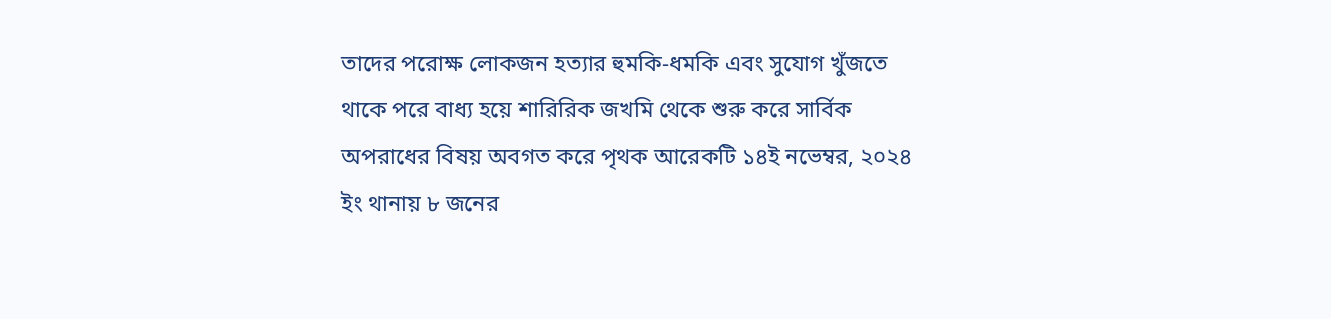তাদের পরোক্ষ লোকজন হত্যার হুমকি-ধমকি এবং সুযোগ খুঁজতে থাকে পরে বাধ্য হয়ে শারিরিক জখমি থেকে শুরু করে সার্বিক অপরাধের বিষয় অবগত করে পৃথক আরেকটি ১৪ই নভেম্বর, ২০২৪ ইং থানায় ৮ জনের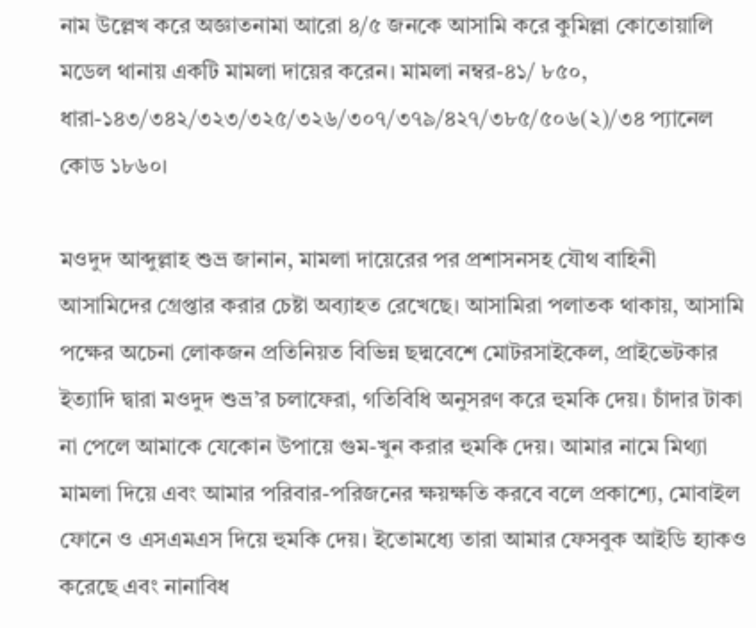নাম উল্লেখ করে অজ্ঞাতনামা আরো ৪/৫ জনকে আসামি করে কুমিল্লা কোতোয়ালি মডেল থানায় একটি মামলা দায়ের করেন। মামলা নম্বর-৪১/ ৮৫০, ধারা-১৪৩/৩৪২/৩২৩/৩২৫/৩২৬/৩০৭/৩৭৯/৪২৭/৩৮৫/৫০৬(২)/৩৪ প্যানেল কোড ১৮৬০।

মওদুদ আব্দুল্লাহ শুভ্র জানান, মামলা দায়েরের পর প্রশাসনসহ যৌথ বাহিনী আসামিদের গ্রেপ্তার করার চেষ্টা অব্যাহত রেখেছে। আসামিরা পলাতক থাকায়, আসামি পক্ষের অচেনা লোকজন প্রতিনিয়ত বিভিন্ন ছদ্মবেশে মোটরসাইকেল, প্রাইভেটকার ইত্যাদি দ্বারা মওদুদ শুভ্র’র চলাফেরা, গতিবিধি অনুসরণ করে হুমকি দেয়। চাঁদার টাকা না পেলে আমাকে যেকোন উপায়ে গুম-খুন করার হুমকি দেয়। আমার নামে মিথ্যা মামলা দিয়ে এবং আমার পরিবার-পরিজনের ক্ষয়ক্ষতি করবে বলে প্রকাশ্যে, মোবাইল ফোনে ও এসএমএস দিয়ে হুমকি দেয়। ইতোমধ্যে তারা আমার ফেসবুক আইডি হ্যাকও করেছে এবং নানাবিধ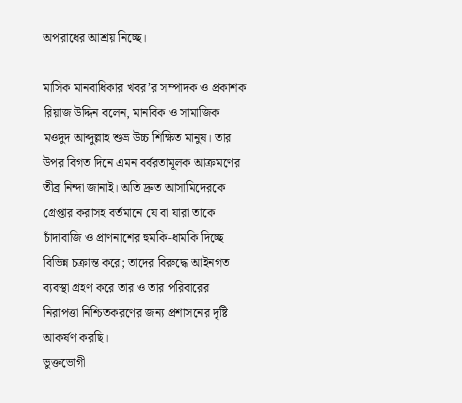অপরাধের আশ্রয় নিচ্ছে।

মাসিক মানবাধিকার খবর’র সম্পাদক ও প্রকাশক রিয়াজ উদ্দিন বলেন, মানবিক ও সামাজিক মওদুদ আব্দুল্লাহ শুভ্র উচ্চ শিক্ষিত মানুষ। তার উপর বিগত দিনে এমন বর্বরতামূলক আক্রমণের তীব্র নিন্দা জানাই। অতি দ্রুত আসামিদেরকে গ্রেপ্তার করাসহ বর্তমানে যে বা যারা তাকে চাঁদাবাজি ও প্রাণনাশের হুমকি-ধামকি দিচ্ছে বিভিন্ন চক্রান্ত করে; তাদের বিরুদ্ধে আইনগত ব্যবস্থা গ্রহণ করে তার ও তার পরিবারের নিরাপত্তা নিশ্চিতকরণের জন্য প্রশাসনের দৃষ্টি আকর্ষণ করছি।
ভুক্তভোগী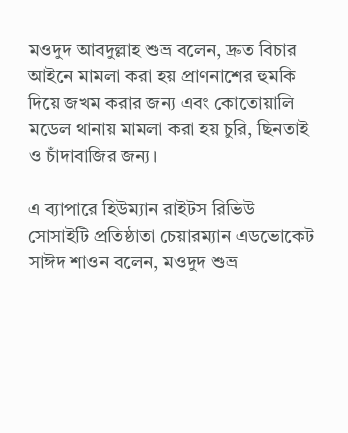মওদুদ আবদুল্লাহ শুভ্র বলেন, দ্রুত বিচার আইনে মামলা করা হয় প্রাণনাশের হুমকি দিয়ে জখম করার জন্য এবং কোতোয়ালি মডেল থানায় মামলা করা হয় চুরি, ছিনতাই ও চাঁদাবাজির জন্য।

এ ব্যাপারে হিউম্যান রাইটস রিভিউ সোসাইটি প্রতিষ্ঠাতা চেয়ারম্যান এডভোকেট সাঈদ শাওন বলেন, মওদুদ শুভ্র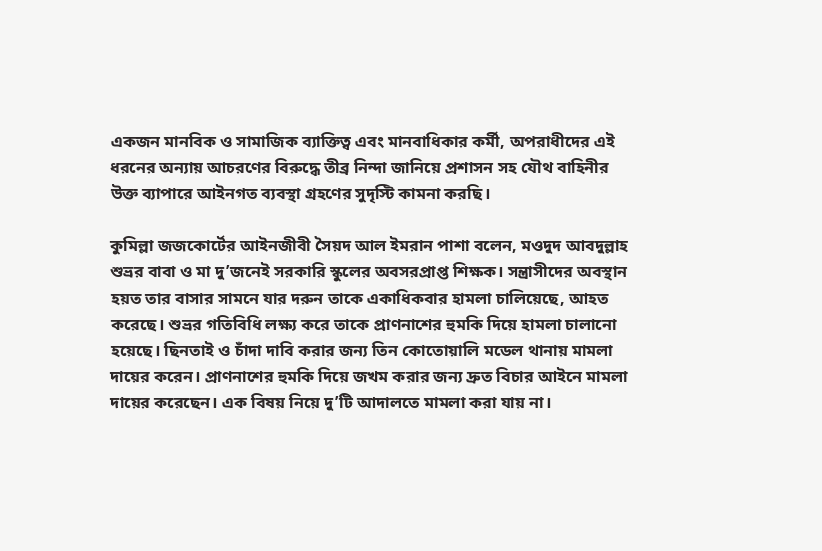একজন মানবিক ও সামাজিক ব্যাক্তিত্ব এবং মানবাধিকার কর্মী, অপরাধীদের এই ধরনের অন্যায় আচরণের বিরুদ্ধে তীব্র নিন্দা জানিয়ে প্রশাসন সহ যৌথ বাহিনীর উক্ত ব্যাপারে আইনগত ব্যবস্থা গ্রহণের সুদৃস্টি কামনা করছি।

কুমিল্লা জজকোর্টের আইনজীবী সৈয়দ আল ইমরান পাশা বলেন, মওদুদ আবদুল্লাহ শুভ্রর বাবা ও মা দু’জনেই সরকারি স্কুলের অবসরপ্রাপ্ত শিক্ষক। সন্ত্রাসীদের অবস্থান হয়ত তার বাসার সামনে যার দরুন তাকে একাধিকবার হামলা চালিয়েছে, আহত করেছে। শুভ্রর গতিবিধি লক্ষ্য করে তাকে প্রাণনাশের হুমকি দিয়ে হামলা চালানো হয়েছে। ছিনতাই ও চাঁদা দাবি করার জন্য তিন কোতোয়ালি মডেল থানায় মামলা দায়ের করেন। প্রাণনাশের হুমকি দিয়ে জখম করার জন্য দ্রুত বিচার আইনে মামলা দায়ের করেছেন। এক বিষয় নিয়ে দু’টি আদালতে মামলা করা যায় না।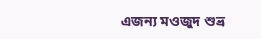এজন্য মওজুদ শুভ্র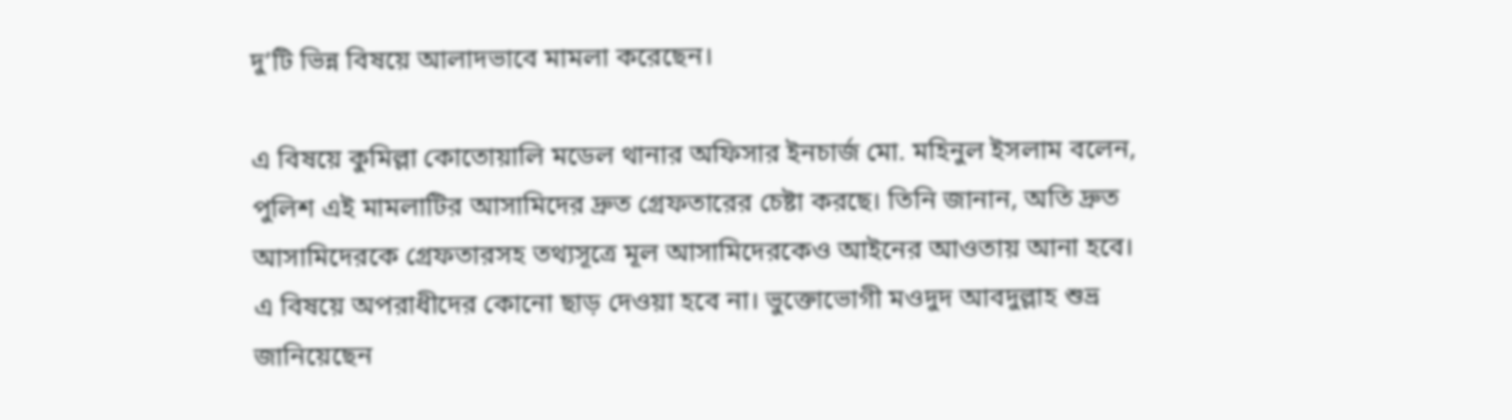দু’টি ভিন্ন বিষয়ে আলাদভাবে মামলা করেছেন।

এ বিষয়ে কুমিল্লা কোতোয়ালি মডেল থানার অফিসার ইনচার্জ মো. মহিনুল ইসলাম বলেন, পুলিশ এই মামলাটির আসামিদের দ্রুত গ্রেফতারের চেষ্টা করছে। তিনি জানান, অতি দ্রুত আসামিদেরকে গ্রেফতারসহ তথ্যসূত্রে মূল আসামিদেরকেও আইনের আওতায় আনা হবে। এ বিষয়ে অপরাধীদের কোনো ছাড় দেওয়া হবে না। ভুক্তোভোগী মওদুদ আবদুল্লাহ শুভ্র জানিয়েছেন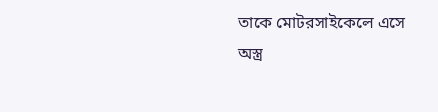তাকে মোটরসাইকেলে এসে অস্ত্র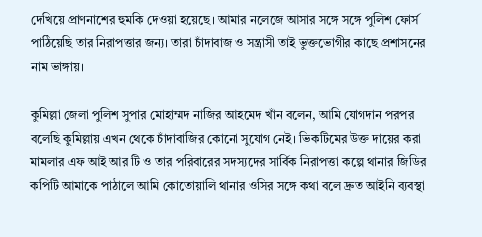দেখিয়ে প্রাণনাশের হুমকি দেওয়া হয়েছে। আমার নলেজে আসার সঙ্গে সঙ্গে পুলিশ ফোর্স পাঠিয়েছি তার নিরাপত্তার জন্য। তারা চাঁদাবাজ ও সন্ত্রাসী তাই ভুক্তভোগীর কাছে প্রশাসনের নাম ভাঙ্গায়।

কুমিল্লা জেলা পুলিশ সুপার মোহাম্মদ নাজির আহমেদ খাঁন বলেন, আমি যোগদান পরপর বলেছি কুমিল্লায় এখন থেকে চাঁদাবাজির কোনো সুযোগ নেই। ভিকটিমের উক্ত দায়ের করা মামলার এফ আই আর টি ও তার পরিবারের সদস্যদের সার্বিক নিরাপত্তা কল্পে থানার জিডির কপিটি আমাকে পাঠালে আমি কোতোয়ালি থানার ওসির সঙ্গে কথা বলে দ্রুত আইনি ব্যবস্থা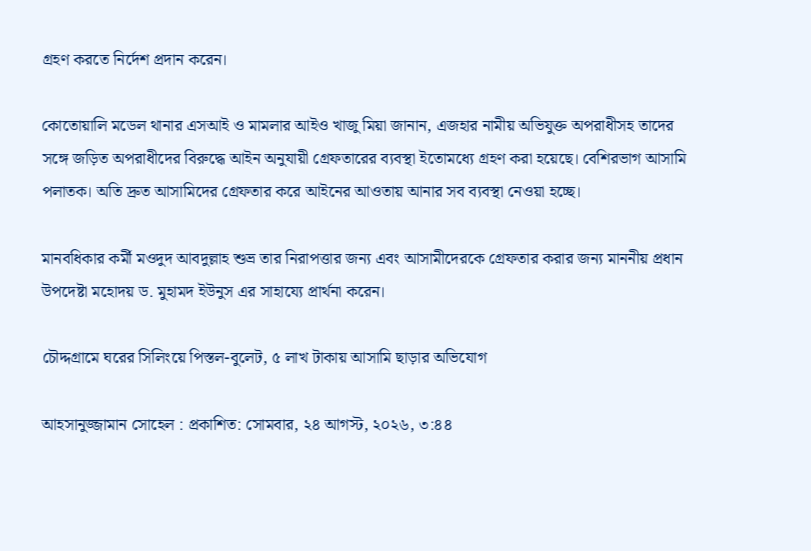গ্রহণ করতে নির্দেশ প্রদান করেন।

কোতোয়ালি মডেল থানার এসআই ও মামলার আইও খাজু মিয়া জানান, এজহার নামীয় অভিযুক্ত অপরাধীসহ তাদের সঙ্গে জড়িত অপরাধীদের বিরুদ্ধে আইন অনুযায়ী গ্রেফতারের ব্যবস্থা ইতোমধ্যে গ্রহণ করা হয়েছে। বেশিরভাগ আসামি পলাতক। অতি দ্রুত আসামিদের গ্রেফতার করে আইনের আওতায় আনার সব ব্যবস্থা নেওয়া হচ্ছে।

মানবধিকার কর্মী মওদুদ আবদুল্লাহ শুভ্র তার নিরাপত্তার জন্য এবং আসামীদেরকে গ্রেফতার করার জন্য মাননীয় প্রধান উপদেষ্টা মহোদয় ড. মুহামদ ইউনুস এর সাহায্যে প্রার্থনা করেন।

চৌদ্দগ্রামে ঘরের সিলিংয়ে পিস্তল-বুলেট, ৫ লাখ টাকায় আসামি ছাড়ার অভিযোগ

আহসানুজ্জামান সোহেল : প্রকাশিত: সোমবার, ২৪ আগস্ট, ২০২৬, ৩:৪৪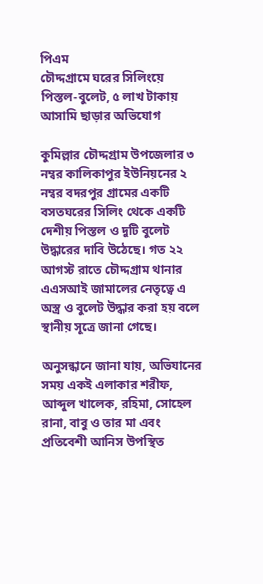পিএম
চৌদ্দগ্রামে ঘরের সিলিংয়ে পিস্তল-বুলেট, ৫ লাখ টাকায় আসামি ছাড়ার অভিযোগ

কুমিল্লার চৌদ্দগ্রাম উপজেলার ৩ নম্বর কালিকাপুর ইউনিয়নের ২ নম্বর বদরপুর গ্রামের একটি বসতঘরের সিলিং থেকে একটি দেশীয় পিস্তল ও দুটি বুলেট উদ্ধারের দাবি উঠেছে। গত ২২ আগস্ট রাতে চৌদ্দগ্রাম থানার এএসআই জামালের নেতৃত্বে এ অস্ত্র ও বুলেট উদ্ধার করা হয় বলে স্থানীয় সূত্রে জানা গেছে।

অনুসন্ধানে জানা যায়, অভিযানের সময় একই এলাকার শরীফ, আব্দুল খালেক, রহিমা, সোহেল রানা, বাবু ও তার মা এবং প্রতিবেশী আনিস উপস্থিত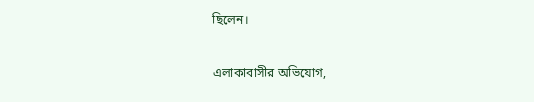ছিলেন।

এলাকাবাসীর অভিযোগ,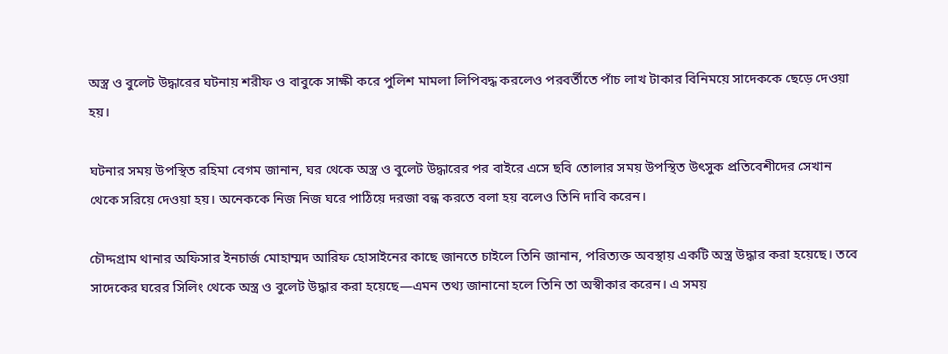অস্ত্র ও বুলেট উদ্ধারের ঘটনায় শরীফ ও বাবুকে সাক্ষী করে পুলিশ মামলা লিপিবদ্ধ করলেও পরবর্তীতে পাঁচ লাখ টাকার বিনিময়ে সাদেককে ছেড়ে দেওয়া হয়।

ঘটনার সময় উপস্থিত রহিমা বেগম জানান, ঘর থেকে অস্ত্র ও বুলেট উদ্ধারের পর বাইরে এসে ছবি তোলার সময় উপস্থিত উৎসুক প্রতিবেশীদের সেখান থেকে সরিয়ে দেওয়া হয়। অনেককে নিজ নিজ ঘরে পাঠিয়ে দরজা বন্ধ করতে বলা হয় বলেও তিনি দাবি করেন।

চৌদ্দগ্রাম থানার অফিসার ইনচার্জ মোহাম্মদ আরিফ হোসাইনের কাছে জানতে চাইলে তিনি জানান, পরিত্যক্ত অবস্থায় একটি অস্ত্র উদ্ধার করা হয়েছে। তবে সাদেকের ঘরের সিলিং থেকে অস্ত্র ও বুলেট উদ্ধার করা হয়েছে—এমন তথ্য জানানো হলে তিনি তা অস্বীকার করেন। এ সময়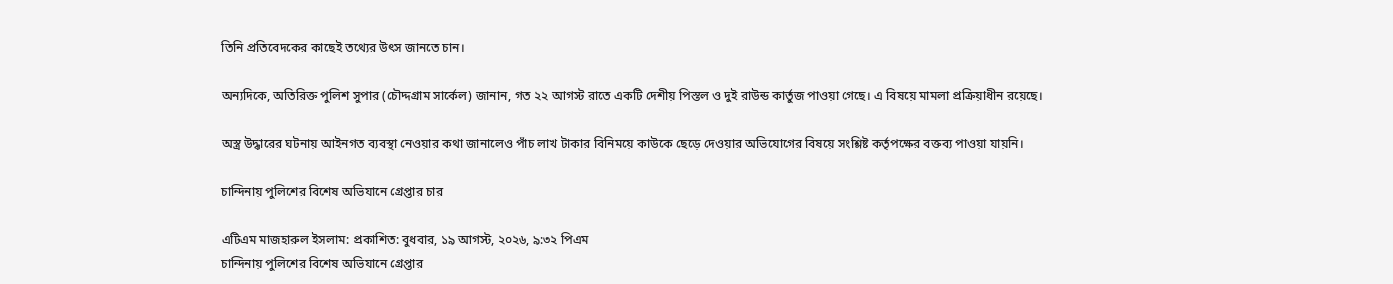তিনি প্রতিবেদকের কাছেই তথ্যের উৎস জানতে চান।

অন্যদিকে, অতিরিক্ত পুলিশ সুপার (চৌদ্দগ্রাম সার্কেল) জানান, গত ২২ আগস্ট রাতে একটি দেশীয় পিস্তল ও দুই রাউন্ড কার্তুজ পাওয়া গেছে। এ বিষয়ে মামলা প্রক্রিয়াধীন রয়েছে।

অস্ত্র উদ্ধারের ঘটনায় আইনগত ব্যবস্থা নেওয়ার কথা জানালেও পাঁচ লাখ টাকার বিনিময়ে কাউকে ছেড়ে দেওয়ার অভিযোগের বিষয়ে সংশ্লিষ্ট কর্তৃপক্ষের বক্তব্য পাওয়া যায়নি।

চান্দিনায় পুলিশের বিশেষ অভিযানে গ্রেপ্তার চার

এটিএম মাজহারুল ইসলাম: প্রকাশিত: বুধবার, ১৯ আগস্ট, ২০২৬, ৯:৩২ পিএম
চান্দিনায় পুলিশের বিশেষ অভিযানে গ্রেপ্তার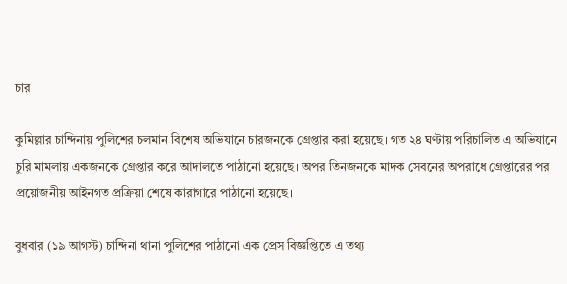চার

কুমিল্লার চান্দিনায় পুলিশের চলমান বিশেষ অভিযানে চারজনকে গ্রেপ্তার করা হয়েছে। গত ২৪ ঘণ্টায় পরিচালিত এ অভিযানে চুরি মামলায় একজনকে গ্রেপ্তার করে আদালতে পাঠানো হয়েছে। অপর তিনজনকে মাদক সেবনের অপরাধে গ্রেপ্তারের পর প্রয়োজনীয় আইনগত প্রক্রিয়া শেষে কারাগারে পাঠানো হয়েছে।

বুধবার (১৯ আগস্ট) চান্দিনা থানা পুলিশের পাঠানো এক প্রেস বিজ্ঞপ্তিতে এ তথ্য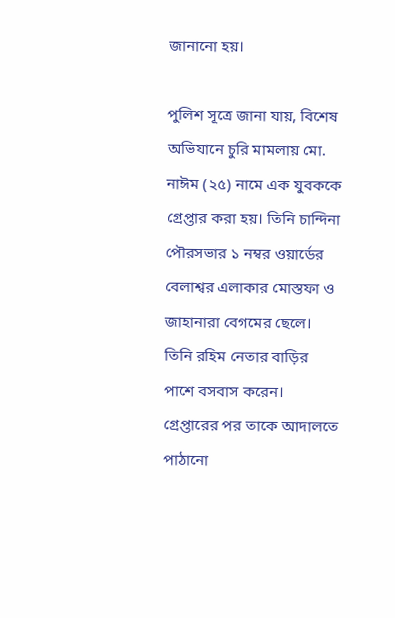জানানো হয়।

পুলিশ সূত্রে জানা যায়, বিশেষ অভিযানে চুরি মামলায় মো. নাঈম (২৫) নামে এক যুবককে গ্রেপ্তার করা হয়। তিনি চান্দিনা পৌরসভার ১ নম্বর ওয়ার্ডের বেলাশ্বর এলাকার মোস্তফা ও জাহানারা বেগমের ছেলে। তিনি রহিম নেতার বাড়ির পাশে বসবাস করেন। গ্রেপ্তারের পর তাকে আদালতে পাঠানো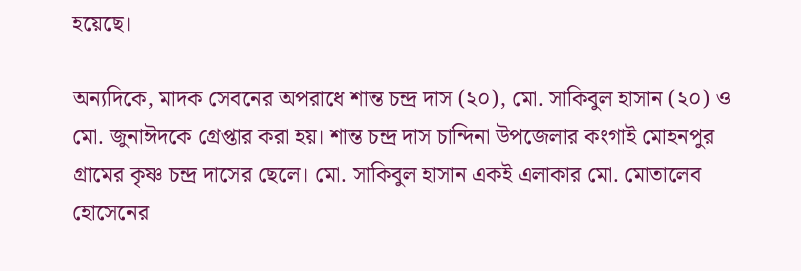হয়েছে।

অন্যদিকে, মাদক সেবনের অপরাধে শান্ত চন্দ্র দাস (২০), মো. সাকিবুল হাসান (২০) ও মো. জুনাঈদকে গ্রেপ্তার করা হয়। শান্ত চন্দ্র দাস চান্দিনা উপজেলার কংগাই মোহনপুর গ্রামের কৃষ্ণ চন্দ্র দাসের ছেলে। মো. সাকিবুল হাসান একই এলাকার মো. মোতালেব হোসেনের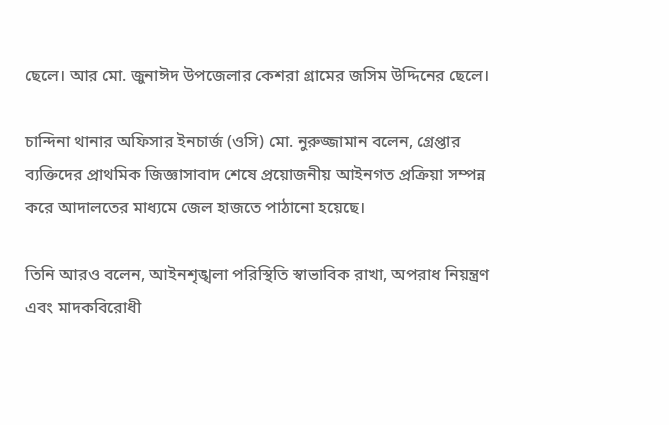ছেলে। আর মো. জুনাঈদ উপজেলার কেশরা গ্রামের জসিম উদ্দিনের ছেলে।

চান্দিনা থানার অফিসার ইনচার্জ (ওসি) মো. নুরুজ্জামান বলেন, গ্রেপ্তার ব্যক্তিদের প্রাথমিক জিজ্ঞাসাবাদ শেষে প্রয়োজনীয় আইনগত প্রক্রিয়া সম্পন্ন করে আদালতের মাধ্যমে জেল হাজতে পাঠানো হয়েছে।

তিনি আরও বলেন, আইনশৃঙ্খলা পরিস্থিতি স্বাভাবিক রাখা, অপরাধ নিয়ন্ত্রণ এবং মাদকবিরোধী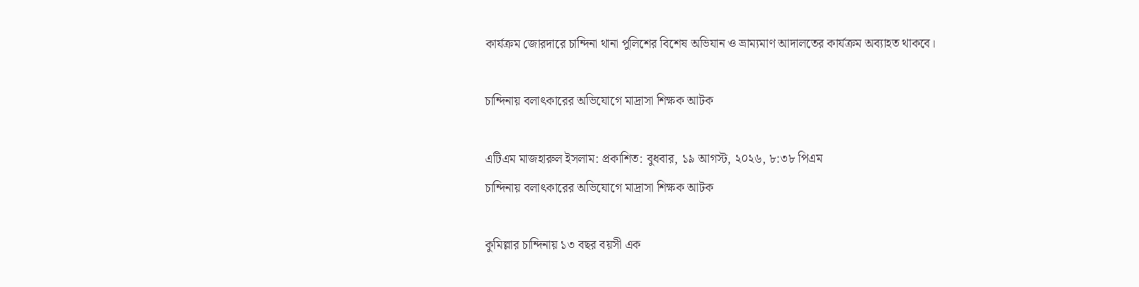কার্যক্রম জোরদারে চান্দিনা থানা পুলিশের বিশেষ অভিযান ও ভ্রাম্যমাণ আদালতের কার্যক্রম অব্যাহত থাকবে।

চান্দিনায় বলাৎকারের অভিযোগে মাদ্রাসা শিক্ষক আটক

এটিএম মাজহারুল ইসলাম: প্রকাশিত: বুধবার, ১৯ আগস্ট, ২০২৬, ৮:৩৮ পিএম
চান্দিনায় বলাৎকারের অভিযোগে মাদ্রাসা শিক্ষক আটক

কুমিল্লার চান্দিনায় ১৩ বছর বয়সী এক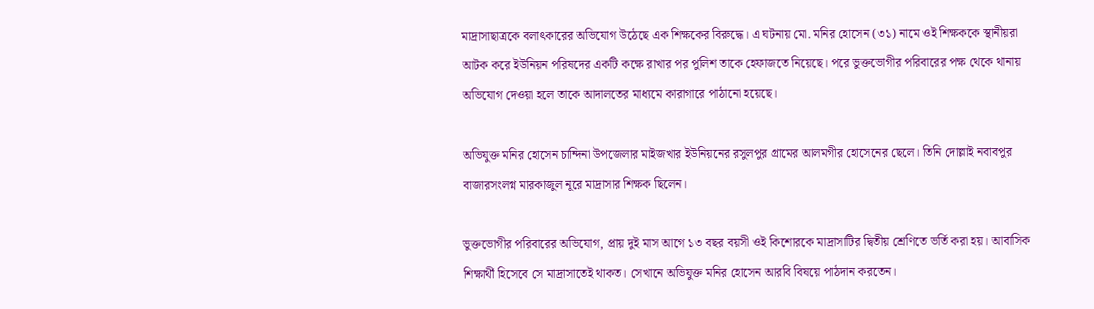মাদ্রাসাছাত্রকে বলাৎকারের অভিযোগ উঠেছে এক শিক্ষকের বিরুদ্ধে। এ ঘটনায় মো. মনির হোসেন (৩১) নামে ওই শিক্ষককে স্থানীয়রা আটক করে ইউনিয়ন পরিষদের একটি কক্ষে রাখার পর পুলিশ তাকে হেফাজতে নিয়েছে। পরে ভুক্তভোগীর পরিবারের পক্ষ থেকে থানায় অভিযোগ দেওয়া হলে তাকে আদালতের মাধ্যমে কারাগারে পাঠানো হয়েছে।

অভিযুক্ত মনির হোসেন চান্দিনা উপজেলার মাইজখার ইউনিয়নের রসুলপুর গ্রামের আলমগীর হোসেনের ছেলে। তিনি দোল্লাই নবাবপুর বাজারসংলগ্ন মারকাজুল নূরে মাদ্রাসার শিক্ষক ছিলেন।

ভুক্তভোগীর পরিবারের অভিযোগ, প্রায় দুই মাস আগে ১৩ বছর বয়সী ওই কিশোরকে মাদ্রাসাটির দ্বিতীয় শ্রেণিতে ভর্তি করা হয়। আবাসিক শিক্ষার্থী হিসেবে সে মাদ্রাসাতেই থাকত। সেখানে অভিযুক্ত মনির হোসেন আরবি বিষয়ে পাঠদান করতেন।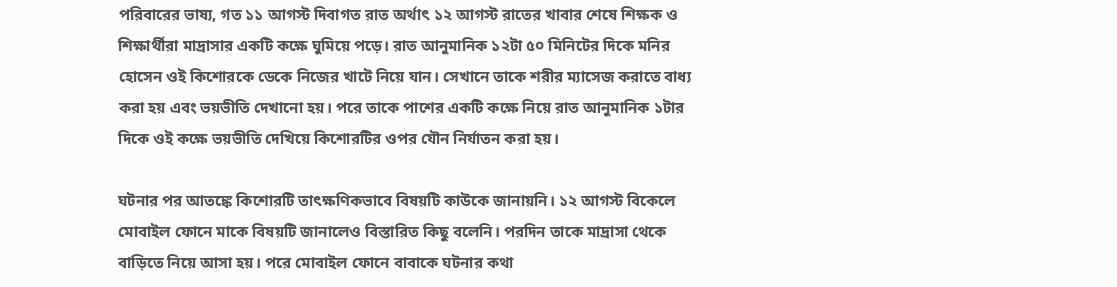পরিবারের ভাষ্য, গত ১১ আগস্ট দিবাগত রাত অর্থাৎ ১২ আগস্ট রাতের খাবার শেষে শিক্ষক ও শিক্ষার্থীরা মাদ্রাসার একটি কক্ষে ঘুমিয়ে পড়ে। রাত আনুমানিক ১২টা ৫০ মিনিটের দিকে মনির হোসেন ওই কিশোরকে ডেকে নিজের খাটে নিয়ে যান। সেখানে তাকে শরীর ম্যাসেজ করাতে বাধ্য করা হয় এবং ভয়ভীতি দেখানো হয়। পরে তাকে পাশের একটি কক্ষে নিয়ে রাত আনুমানিক ১টার দিকে ওই কক্ষে ভয়ভীতি দেখিয়ে কিশোরটির ওপর যৌন নির্যাতন করা হয়।

ঘটনার পর আতঙ্কে কিশোরটি তাৎক্ষণিকভাবে বিষয়টি কাউকে জানায়নি। ১২ আগস্ট বিকেলে মোবাইল ফোনে মাকে বিষয়টি জানালেও বিস্তারিত কিছু বলেনি। পরদিন তাকে মাদ্রাসা থেকে বাড়িতে নিয়ে আসা হয়। পরে মোবাইল ফোনে বাবাকে ঘটনার কথা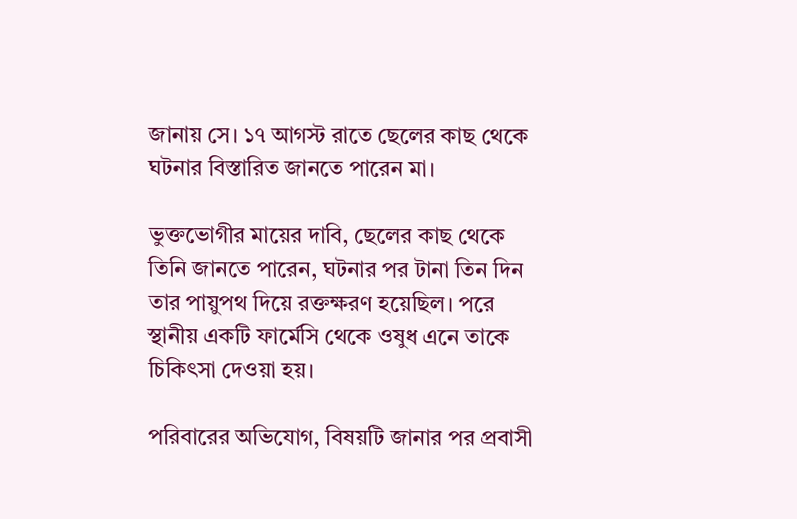জানায় সে। ১৭ আগস্ট রাতে ছেলের কাছ থেকে ঘটনার বিস্তারিত জানতে পারেন মা।

ভুক্তভোগীর মায়ের দাবি, ছেলের কাছ থেকে তিনি জানতে পারেন, ঘটনার পর টানা তিন দিন তার পায়ুপথ দিয়ে রক্তক্ষরণ হয়েছিল। পরে স্থানীয় একটি ফার্মেসি থেকে ওষুধ এনে তাকে চিকিৎসা দেওয়া হয়।

পরিবারের অভিযোগ, বিষয়টি জানার পর প্রবাসী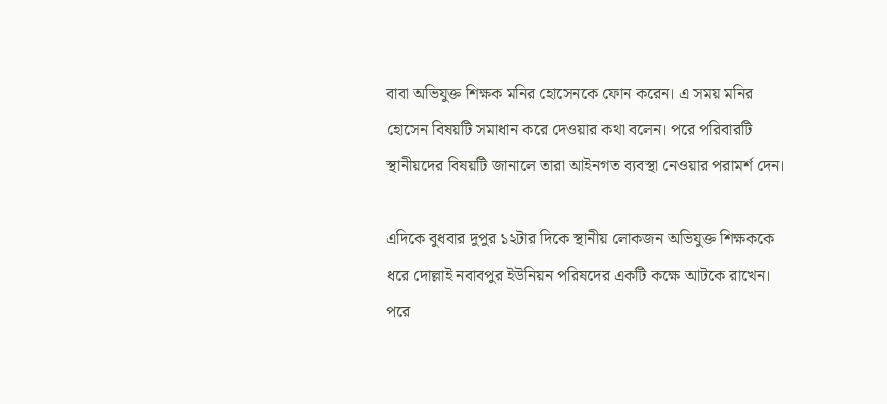বাবা অভিযুক্ত শিক্ষক মনির হোসেনকে ফোন করেন। এ সময় মনির হোসেন বিষয়টি সমাধান করে দেওয়ার কথা বলেন। পরে পরিবারটি স্থানীয়দের বিষয়টি জানালে তারা আইনগত ব্যবস্থা নেওয়ার পরামর্শ দেন।

এদিকে বুধবার দুপুর ১২টার দিকে স্থানীয় লোকজন অভিযুক্ত শিক্ষককে ধরে দোল্লাই নবাবপুর ইউনিয়ন পরিষদের একটি কক্ষে আটকে রাখেন। পরে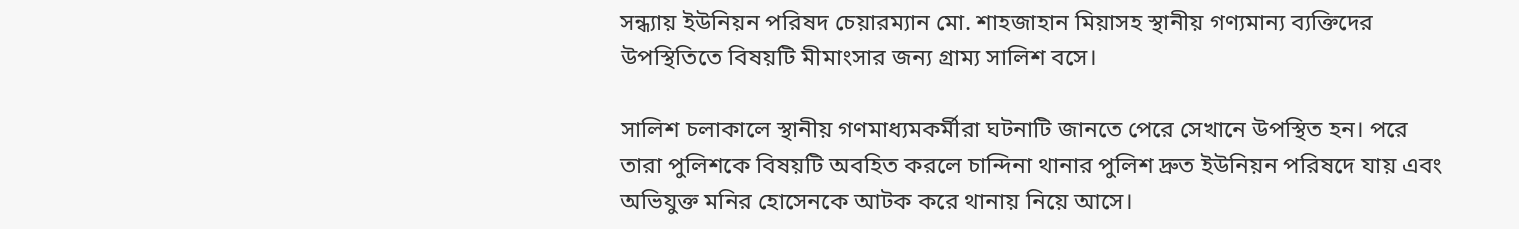সন্ধ্যায় ইউনিয়ন পরিষদ চেয়ারম্যান মো. শাহজাহান মিয়াসহ স্থানীয় গণ্যমান্য ব্যক্তিদের উপস্থিতিতে বিষয়টি মীমাংসার জন্য গ্রাম্য সালিশ বসে।

সালিশ চলাকালে স্থানীয় গণমাধ্যমকর্মীরা ঘটনাটি জানতে পেরে সেখানে উপস্থিত হন। পরে তারা পুলিশকে বিষয়টি অবহিত করলে চান্দিনা থানার পুলিশ দ্রুত ইউনিয়ন পরিষদে যায় এবং অভিযুক্ত মনির হোসেনকে আটক করে থানায় নিয়ে আসে।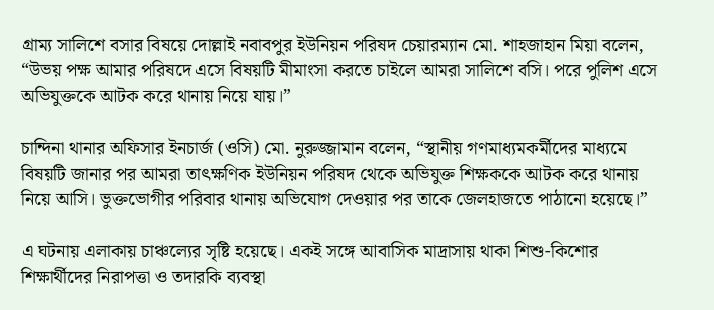গ্রাম্য সালিশে বসার বিষয়ে দোল্লাই নবাবপুর ইউনিয়ন পরিষদ চেয়ারম্যান মো. শাহজাহান মিয়া বলেন, “উভয় পক্ষ আমার পরিষদে এসে বিষয়টি মীমাংসা করতে চাইলে আমরা সালিশে বসি। পরে পুলিশ এসে অভিযুক্তকে আটক করে থানায় নিয়ে যায়।”

চান্দিনা থানার অফিসার ইনচার্জ (ওসি) মো. নুরুজ্জামান বলেন, “স্থানীয় গণমাধ্যমকর্মীদের মাধ্যমে বিষয়টি জানার পর আমরা তাৎক্ষণিক ইউনিয়ন পরিষদ থেকে অভিযুক্ত শিক্ষককে আটক করে থানায় নিয়ে আসি। ভুক্তভোগীর পরিবার থানায় অভিযোগ দেওয়ার পর তাকে জেলহাজতে পাঠানো হয়েছে।”

এ ঘটনায় এলাকায় চাঞ্চল্যের সৃষ্টি হয়েছে। একই সঙ্গে আবাসিক মাদ্রাসায় থাকা শিশু-কিশোর শিক্ষার্থীদের নিরাপত্তা ও তদারকি ব্যবস্থা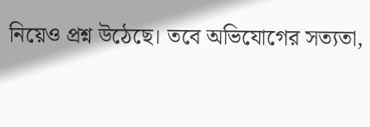নিয়েও প্রশ্ন উঠেছে। তবে অভিযোগের সত্যতা,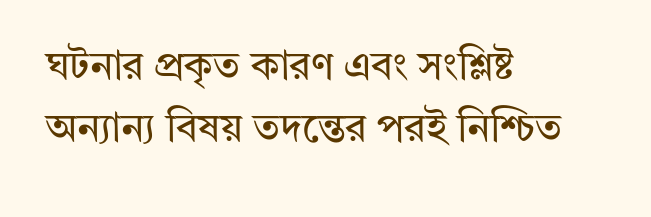ঘটনার প্রকৃত কারণ এবং সংশ্লিষ্ট অন্যান্য বিষয় তদন্তের পরই নিশ্চিত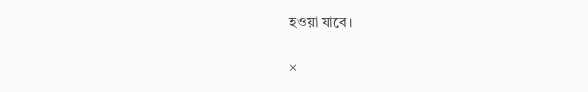হওয়া যাবে।

×